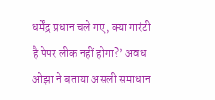धर्मेंद्र प्रधान चले गए, क्या गारंटी है पेपर लीक नहीं होगा?’ अवध ओझा ने बताया असली समाधान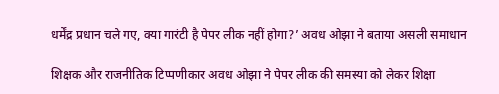धर्मेंद्र प्रधान चले गए, क्या गारंटी है पेपर लीक नहीं होगा?’ अवध ओझा ने बताया असली समाधान

शिक्षक और राजनीतिक टिप्पणीकार अवध ओझा ने पेपर लीक की समस्या को लेकर शिक्षा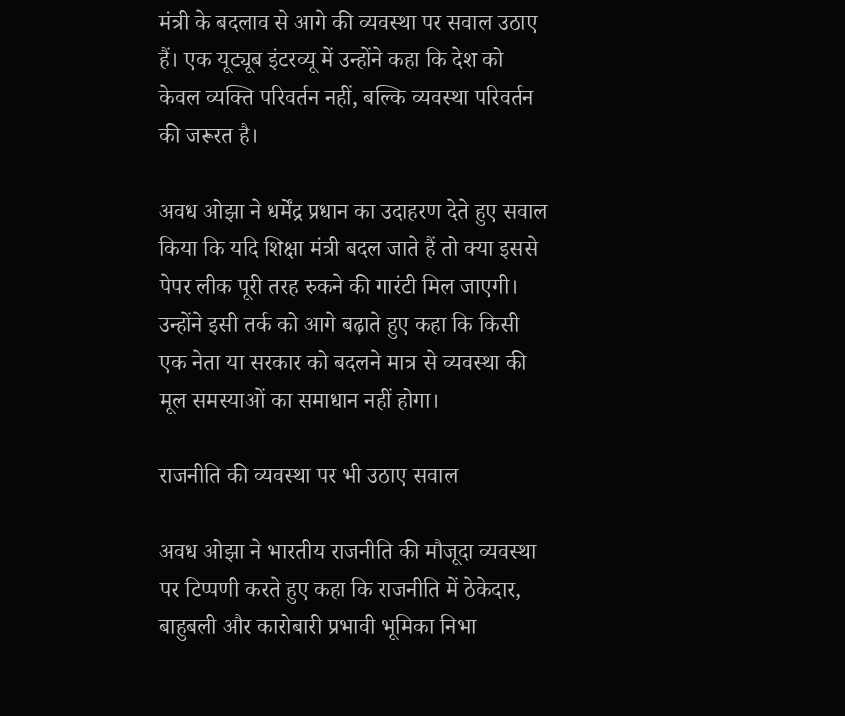मंत्री के बदलाव से आगे की व्यवस्था पर सवाल उठाए हैं। एक यूट्यूब इंटरव्यू में उन्होंने कहा कि देश को केवल व्यक्ति परिवर्तन नहीं, बल्कि व्यवस्था परिवर्तन की जरूरत है।

अवध ओझा ने धर्मेंद्र प्रधान का उदाहरण देते हुए सवाल किया कि यदि शिक्षा मंत्री बदल जाते हैं तो क्या इससे पेपर लीक पूरी तरह रुकने की गारंटी मिल जाएगी। उन्होंने इसी तर्क को आगे बढ़ाते हुए कहा कि किसी एक नेता या सरकार को बदलने मात्र से व्यवस्था की मूल समस्याओं का समाधान नहीं होगा।

राजनीति की व्यवस्था पर भी उठाए सवाल

अवध ओझा ने भारतीय राजनीति की मौजूदा व्यवस्था पर टिप्पणी करते हुए कहा कि राजनीति में ठेकेदार, बाहुबली और कारोबारी प्रभावी भूमिका निभा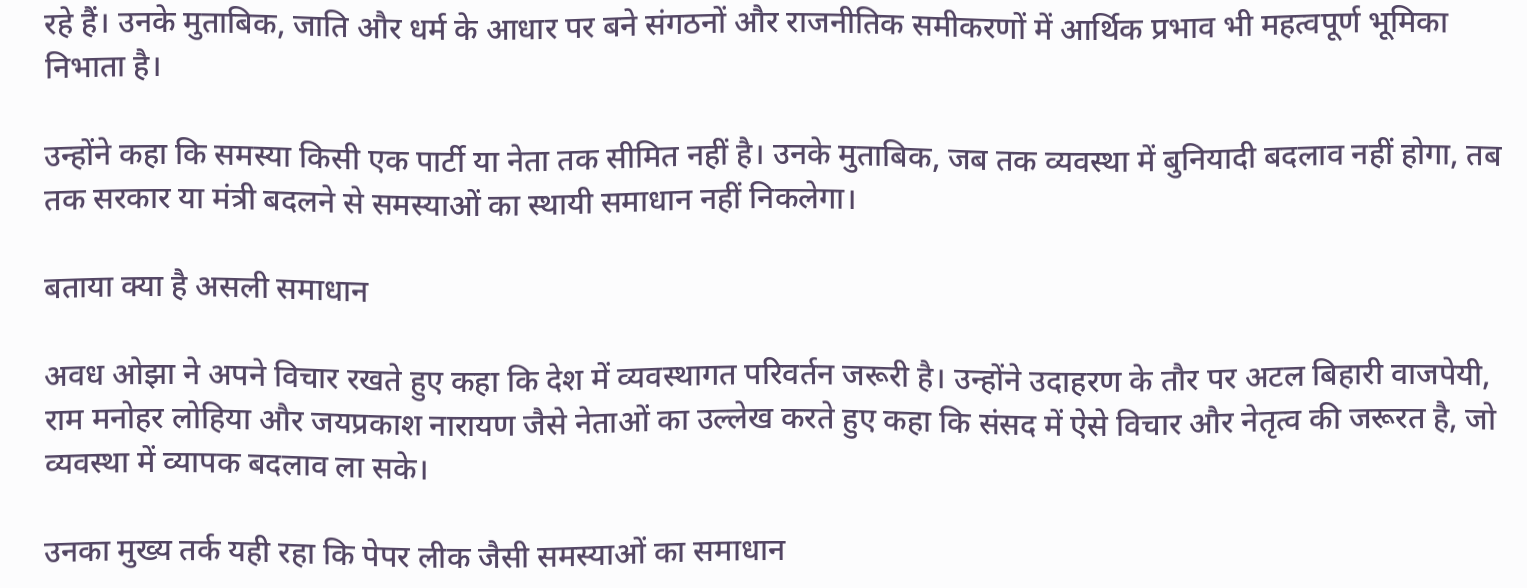रहे हैं। उनके मुताबिक, जाति और धर्म के आधार पर बने संगठनों और राजनीतिक समीकरणों में आर्थिक प्रभाव भी महत्वपूर्ण भूमिका निभाता है।

उन्होंने कहा कि समस्या किसी एक पार्टी या नेता तक सीमित नहीं है। उनके मुताबिक, जब तक व्यवस्था में बुनियादी बदलाव नहीं होगा, तब तक सरकार या मंत्री बदलने से समस्याओं का स्थायी समाधान नहीं निकलेगा।

बताया क्या है असली समाधान

अवध ओझा ने अपने विचार रखते हुए कहा कि देश में व्यवस्थागत परिवर्तन जरूरी है। उन्होंने उदाहरण के तौर पर अटल बिहारी वाजपेयी, राम मनोहर लोहिया और जयप्रकाश नारायण जैसे नेताओं का उल्लेख करते हुए कहा कि संसद में ऐसे विचार और नेतृत्व की जरूरत है, जो व्यवस्था में व्यापक बदलाव ला सके।

उनका मुख्य तर्क यही रहा कि पेपर लीक जैसी समस्याओं का समाधान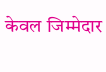केवल जिम्मेदार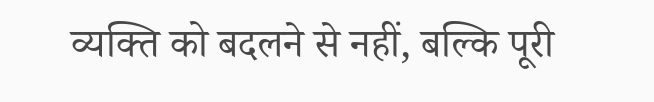व्यक्ति को बदलने से नहीं, बल्कि पूरी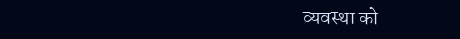व्यवस्था को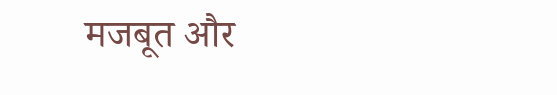मजबूत और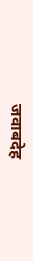जवाबदेह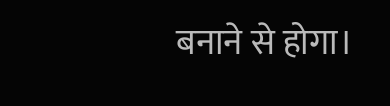बनाने से होगा।